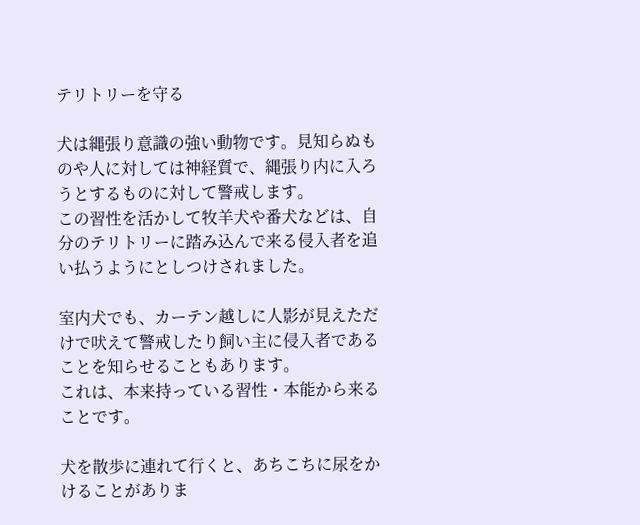テリトリーを守る

犬は縄張り意識の強い動物です。見知らぬものや人に対しては神経質で、縄張り内に入ろうとするものに対して警戒します。
この習性を活かして牧羊犬や番犬などは、自分のテリトリーに踏み込んで来る侵入者を追い払うようにとしつけされました。

室内犬でも、カーテン越しに人影が見えただけで吠えて警戒したり飼い主に侵入者であることを知らせることもあります。
これは、本来持っている習性・本能から来ることです。

犬を散歩に連れて行くと、あちこちに尿をかけることがありま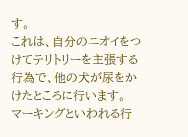す。
これは、自分のニオイをつけてテリトリーを主張する行為で、他の犬が尿をかけたところに行います。
マーキングといわれる行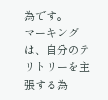為です。
マーキングは、自分のテリトリーを主張する為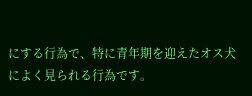にする行為で、特に青年期を迎えたオス犬によく見られる行為です。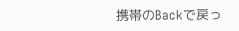携帯のBackで戻っ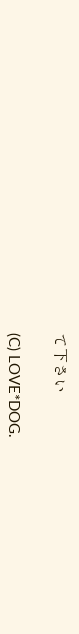て下さい

(C) LOVE*DOG.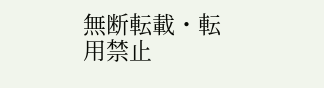無断転載・転用禁止